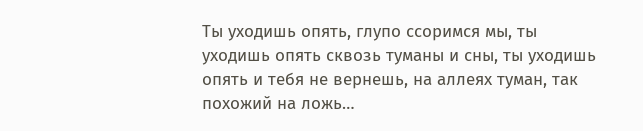Ты уходишь опять, глупо ссоримся мы, ты уходишь опять сквозь туманы и сны, ты уходишь опять и тебя не вернешь, на аллеях туман, так похожий на ложь…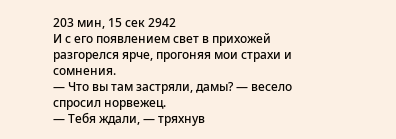203 мин, 15 сек 2942
И с его появлением свет в прихожей разгорелся ярче, прогоняя мои страхи и сомнения.
— Что вы там застряли, дамы? — весело спросил норвежец.
— Тебя ждали, — тряхнув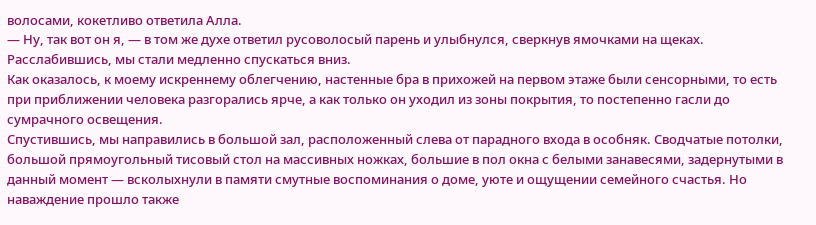волосами, кокетливо ответила Алла.
— Ну, так вот он я, — в том же духе ответил русоволосый парень и улыбнулся, сверкнув ямочками на щеках.
Расслабившись, мы стали медленно спускаться вниз.
Как оказалось, к моему искреннему облегчению, настенные бра в прихожей на первом этаже были сенсорными, то есть при приближении человека разгорались ярче, а как только он уходил из зоны покрытия, то постепенно гасли до сумрачного освещения.
Спустившись, мы направились в большой зал, расположенный слева от парадного входа в особняк. Сводчатые потолки, большой прямоугольный тисовый стол на массивных ножках, большие в пол окна с белыми занавесями, задернутыми в данный момент — всколыхнули в памяти смутные воспоминания о доме, уюте и ощущении семейного счастья. Но наваждение прошло также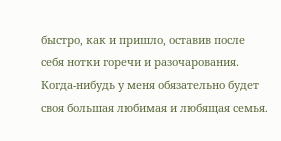быстро, как и пришло, оставив после себя нотки горечи и разочарования.
Когда-нибудь у меня обязательно будет своя большая любимая и любящая семья.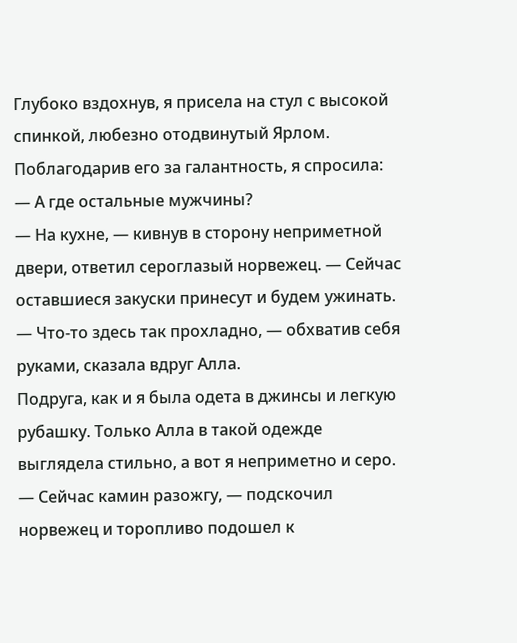Глубоко вздохнув, я присела на стул с высокой спинкой, любезно отодвинутый Ярлом. Поблагодарив его за галантность, я спросила:
— А где остальные мужчины?
— На кухне, — кивнув в сторону неприметной двери, ответил сероглазый норвежец. — Сейчас оставшиеся закуски принесут и будем ужинать.
— Что-то здесь так прохладно, — обхватив себя руками, сказала вдруг Алла.
Подруга, как и я была одета в джинсы и легкую рубашку. Только Алла в такой одежде выглядела стильно, а вот я неприметно и серо.
— Сейчас камин разожгу, — подскочил норвежец и торопливо подошел к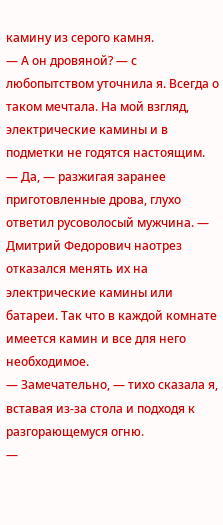камину из серого камня.
— А он дровяной? — с любопытством уточнила я. Всегда о таком мечтала. На мой взгляд, электрические камины и в подметки не годятся настоящим.
— Да, — разжигая заранее приготовленные дрова, глухо ответил русоволосый мужчина. — Дмитрий Федорович наотрез отказался менять их на электрические камины или батареи. Так что в каждой комнате имеется камин и все для него необходимое.
— Замечательно, — тихо сказала я, вставая из-за стола и подходя к разгорающемуся огню.
—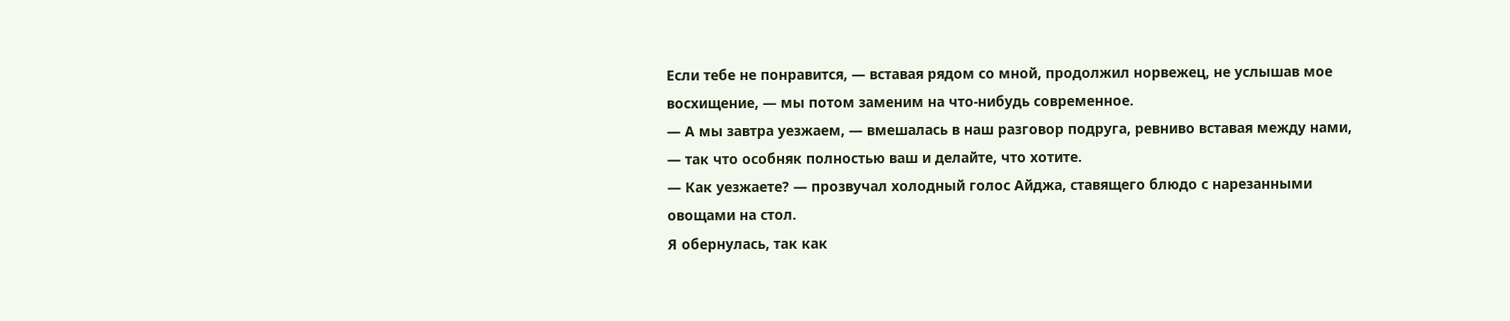Если тебе не понравится, — вставая рядом со мной, продолжил норвежец, не услышав мое восхищение, — мы потом заменим на что-нибудь современное.
— А мы завтра уезжаем, — вмешалась в наш разговор подруга, ревниво вставая между нами, — так что особняк полностью ваш и делайте, что хотите.
— Как уезжаете? — прозвучал холодный голос Айджа, ставящего блюдо с нарезанными овощами на стол.
Я обернулась, так как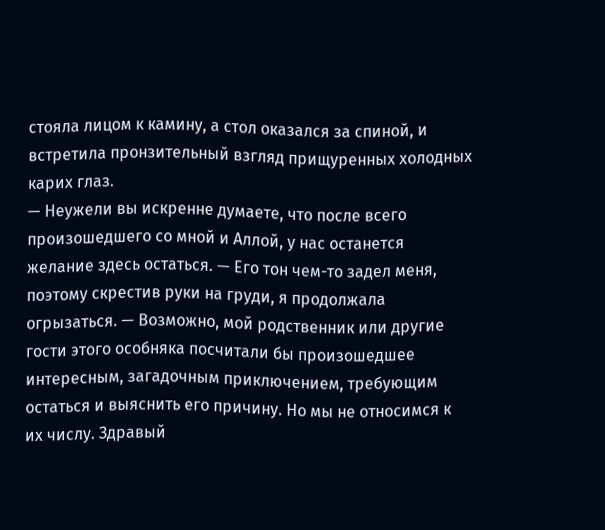стояла лицом к камину, а стол оказался за спиной, и встретила пронзительный взгляд прищуренных холодных карих глаз.
— Неужели вы искренне думаете, что после всего произошедшего со мной и Аллой, у нас останется желание здесь остаться. — Его тон чем-то задел меня, поэтому скрестив руки на груди, я продолжала огрызаться. — Возможно, мой родственник или другие гости этого особняка посчитали бы произошедшее интересным, загадочным приключением, требующим остаться и выяснить его причину. Но мы не относимся к их числу. Здравый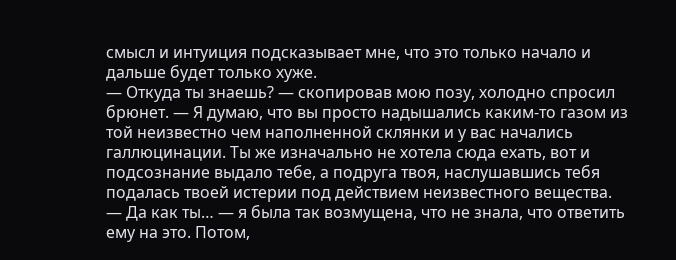смысл и интуиция подсказывает мне, что это только начало и дальше будет только хуже.
— Откуда ты знаешь? — скопировав мою позу, холодно спросил брюнет. — Я думаю, что вы просто надышались каким-то газом из той неизвестно чем наполненной склянки и у вас начались галлюцинации. Ты же изначально не хотела сюда ехать, вот и подсознание выдало тебе, а подруга твоя, наслушавшись тебя подалась твоей истерии под действием неизвестного вещества.
— Да как ты… — я была так возмущена, что не знала, что ответить ему на это. Потом,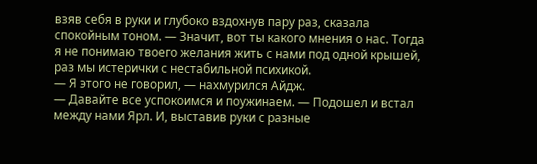взяв себя в руки и глубоко вздохнув пару раз, сказала спокойным тоном. — Значит, вот ты какого мнения о нас. Тогда я не понимаю твоего желания жить с нами под одной крышей, раз мы истерички с нестабильной психикой.
— Я этого не говорил, — нахмурился Айдж.
— Давайте все успокоимся и поужинаем. — Подошел и встал между нами Ярл. И, выставив руки с разные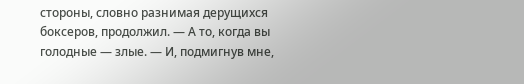стороны, словно разнимая дерущихся боксеров, продолжил. — А то, когда вы голодные — злые. — И, подмигнув мне,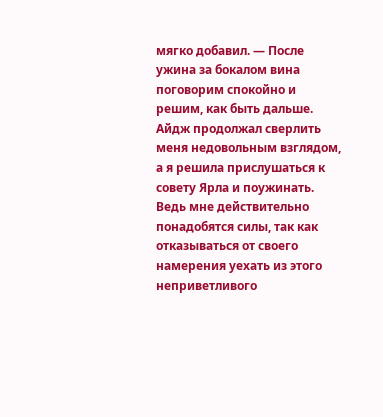мягко добавил. — После ужина за бокалом вина поговорим спокойно и решим, как быть дальше.
Айдж продолжал сверлить меня недовольным взглядом, а я решила прислушаться к совету Ярла и поужинать. Ведь мне действительно понадобятся силы, так как отказываться от своего намерения уехать из этого неприветливого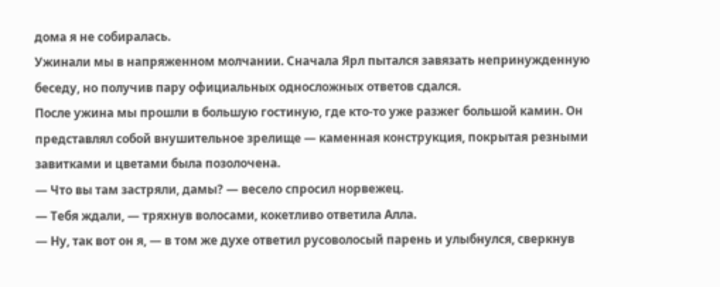дома я не собиралась.
Ужинали мы в напряженном молчании. Сначала Ярл пытался завязать непринужденную беседу, но получив пару официальных односложных ответов сдался.
После ужина мы прошли в большую гостиную, где кто-то уже разжег большой камин. Он представлял собой внушительное зрелище — каменная конструкция, покрытая резными завитками и цветами была позолочена.
— Что вы там застряли, дамы? — весело спросил норвежец.
— Тебя ждали, — тряхнув волосами, кокетливо ответила Алла.
— Ну, так вот он я, — в том же духе ответил русоволосый парень и улыбнулся, сверкнув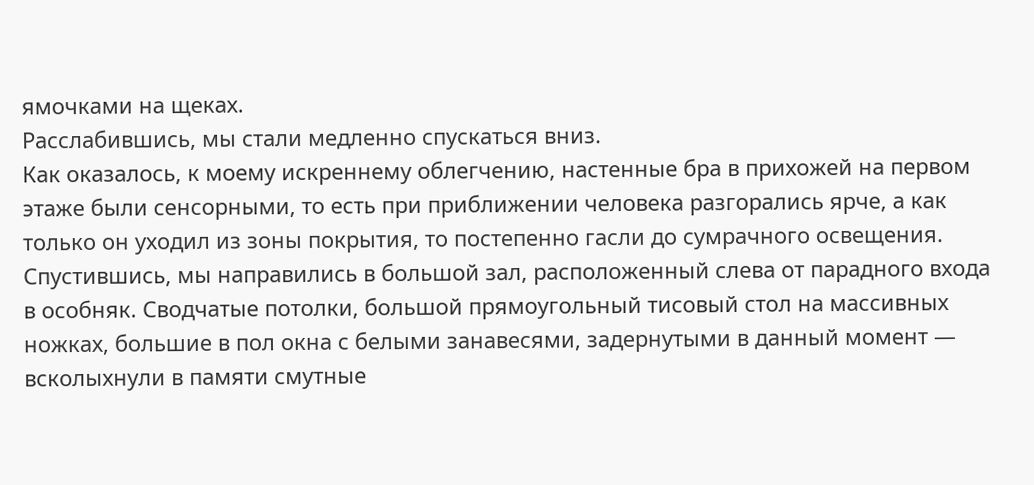ямочками на щеках.
Расслабившись, мы стали медленно спускаться вниз.
Как оказалось, к моему искреннему облегчению, настенные бра в прихожей на первом этаже были сенсорными, то есть при приближении человека разгорались ярче, а как только он уходил из зоны покрытия, то постепенно гасли до сумрачного освещения.
Спустившись, мы направились в большой зал, расположенный слева от парадного входа в особняк. Сводчатые потолки, большой прямоугольный тисовый стол на массивных ножках, большие в пол окна с белыми занавесями, задернутыми в данный момент — всколыхнули в памяти смутные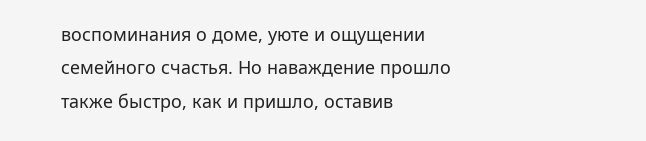воспоминания о доме, уюте и ощущении семейного счастья. Но наваждение прошло также быстро, как и пришло, оставив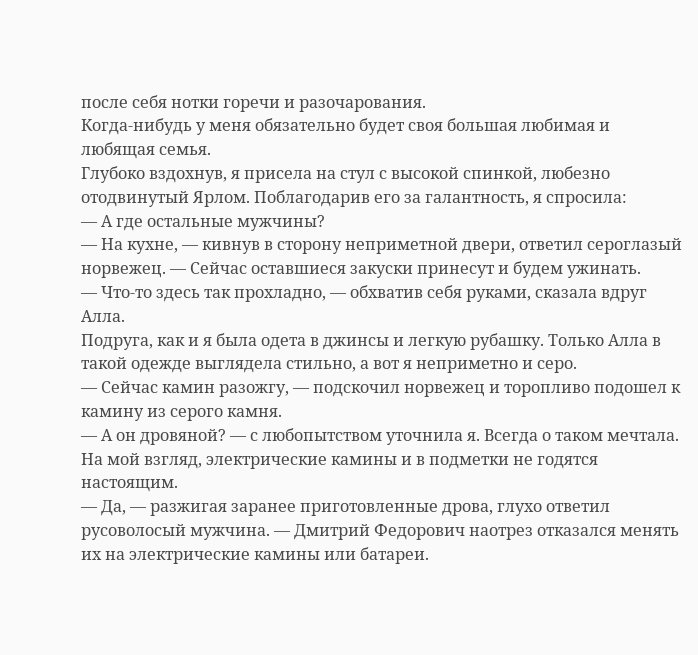после себя нотки горечи и разочарования.
Когда-нибудь у меня обязательно будет своя большая любимая и любящая семья.
Глубоко вздохнув, я присела на стул с высокой спинкой, любезно отодвинутый Ярлом. Поблагодарив его за галантность, я спросила:
— А где остальные мужчины?
— На кухне, — кивнув в сторону неприметной двери, ответил сероглазый норвежец. — Сейчас оставшиеся закуски принесут и будем ужинать.
— Что-то здесь так прохладно, — обхватив себя руками, сказала вдруг Алла.
Подруга, как и я была одета в джинсы и легкую рубашку. Только Алла в такой одежде выглядела стильно, а вот я неприметно и серо.
— Сейчас камин разожгу, — подскочил норвежец и торопливо подошел к камину из серого камня.
— А он дровяной? — с любопытством уточнила я. Всегда о таком мечтала. На мой взгляд, электрические камины и в подметки не годятся настоящим.
— Да, — разжигая заранее приготовленные дрова, глухо ответил русоволосый мужчина. — Дмитрий Федорович наотрез отказался менять их на электрические камины или батареи.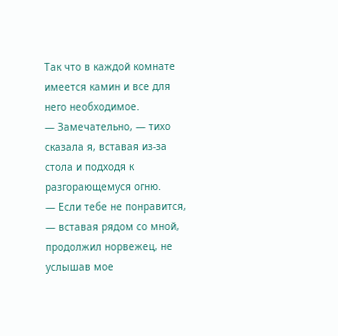Так что в каждой комнате имеется камин и все для него необходимое.
— Замечательно, — тихо сказала я, вставая из-за стола и подходя к разгорающемуся огню.
— Если тебе не понравится, — вставая рядом со мной, продолжил норвежец, не услышав мое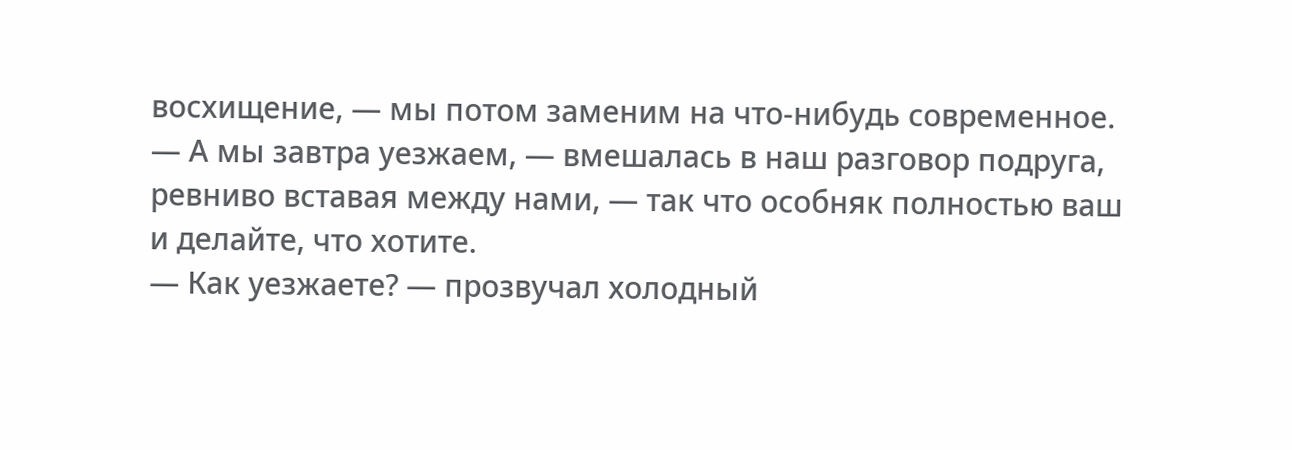восхищение, — мы потом заменим на что-нибудь современное.
— А мы завтра уезжаем, — вмешалась в наш разговор подруга, ревниво вставая между нами, — так что особняк полностью ваш и делайте, что хотите.
— Как уезжаете? — прозвучал холодный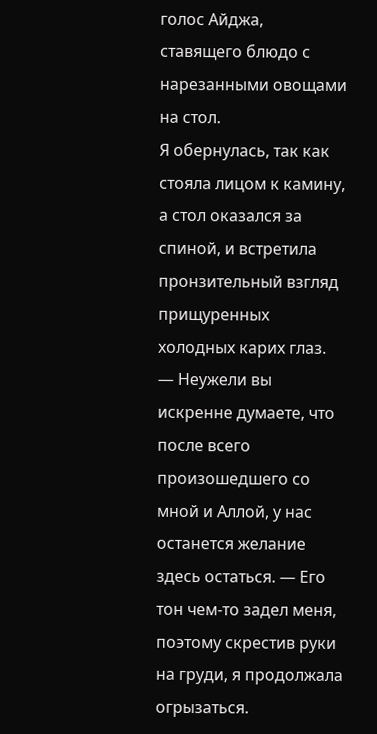голос Айджа, ставящего блюдо с нарезанными овощами на стол.
Я обернулась, так как стояла лицом к камину, а стол оказался за спиной, и встретила пронзительный взгляд прищуренных холодных карих глаз.
— Неужели вы искренне думаете, что после всего произошедшего со мной и Аллой, у нас останется желание здесь остаться. — Его тон чем-то задел меня, поэтому скрестив руки на груди, я продолжала огрызаться.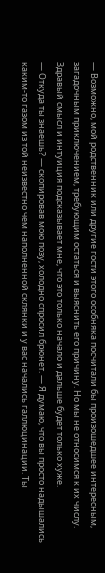— Возможно, мой родственник или другие гости этого особняка посчитали бы произошедшее интересным, загадочным приключением, требующим остаться и выяснить его причину. Но мы не относимся к их числу. Здравый смысл и интуиция подсказывает мне, что это только начало и дальше будет только хуже.
— Откуда ты знаешь? — скопировав мою позу, холодно спросил брюнет. — Я думаю, что вы просто надышались каким-то газом из той неизвестно чем наполненной склянки и у вас начались галлюцинации. Ты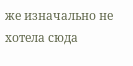же изначально не хотела сюда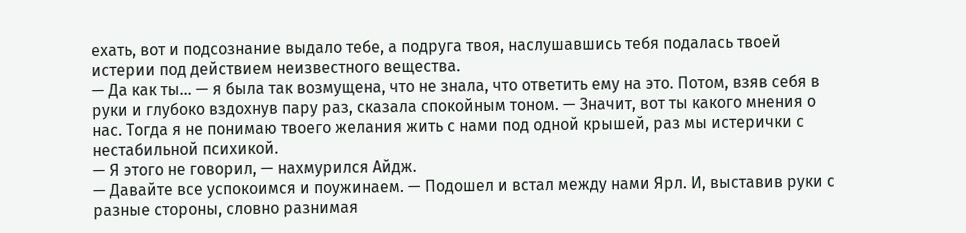ехать, вот и подсознание выдало тебе, а подруга твоя, наслушавшись тебя подалась твоей истерии под действием неизвестного вещества.
— Да как ты… — я была так возмущена, что не знала, что ответить ему на это. Потом, взяв себя в руки и глубоко вздохнув пару раз, сказала спокойным тоном. — Значит, вот ты какого мнения о нас. Тогда я не понимаю твоего желания жить с нами под одной крышей, раз мы истерички с нестабильной психикой.
— Я этого не говорил, — нахмурился Айдж.
— Давайте все успокоимся и поужинаем. — Подошел и встал между нами Ярл. И, выставив руки с разные стороны, словно разнимая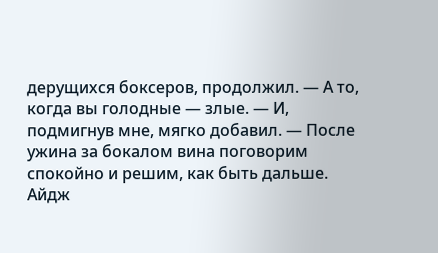дерущихся боксеров, продолжил. — А то, когда вы голодные — злые. — И, подмигнув мне, мягко добавил. — После ужина за бокалом вина поговорим спокойно и решим, как быть дальше.
Айдж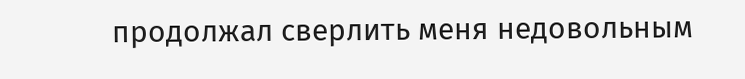продолжал сверлить меня недовольным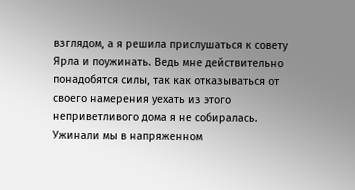взглядом, а я решила прислушаться к совету Ярла и поужинать. Ведь мне действительно понадобятся силы, так как отказываться от своего намерения уехать из этого неприветливого дома я не собиралась.
Ужинали мы в напряженном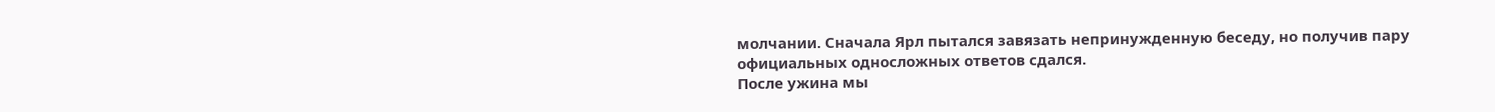молчании. Сначала Ярл пытался завязать непринужденную беседу, но получив пару официальных односложных ответов сдался.
После ужина мы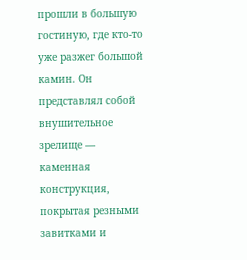прошли в большую гостиную, где кто-то уже разжег большой камин. Он представлял собой внушительное зрелище — каменная конструкция, покрытая резными завитками и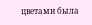цветами была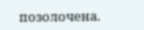позолочена.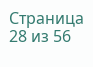Страница 28 из 56